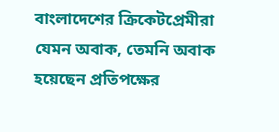বাংলাদেশের ক্রিকেটপ্রেমীরা যেমন অবাক, তেমনি অবাক হয়েছেন প্রতিপক্ষের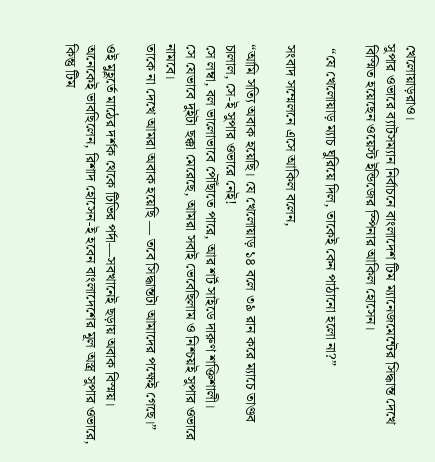খেলোয়াড়রাও।
সুপার ওভারে ব্যাটসম্যান নির্বাচনে বাংলাদেশ টিম ম্যানেজমেন্টের সিদ্ধান্ত দেখে বিস্মিত হয়েছেন ওয়েস্ট ইন্ডিজের স্পিনার আকিল হোসেন।

 “যে খেলোয়াড় ম্যাচ ঘুরিয়ে দিল, তাকেই কেন পাঠানো হলো না?”

সংবাদ সম্মেলনে এসে আকিল বলেন,

“আমি সত্যি অবাক হয়েছি। যে খেলোয়াড় ১৪ বলে ৩৯ রান করে ম্যাচে তাণ্ডব চালাল, সে-ই সুপার ওভারে নেই!
সে লম্বা, বল ভালোভাবে পৌঁছাতে পারে, আর শর্ট সাইডে দারুণ শক্তিশালী।
সে যেভাবে দুইটা ছক্কা মেরেছে, আমরা সবাই ভেবেছিলাম ও নিশ্চয়ই সুপার ওভারে নামবে।
তাকে না দেখে আমরা অবাক হয়েছি — তবে সিদ্ধান্তটা আমাদের পক্ষেই গেছে।”

ওই মুহূর্তে মাঠের দর্শক থেকে টিভির পর্দা—সবখানেই ছড়ায় অবাক বিস্ময়।
অনেকেই ভাবছিলেন, রিশাদ হোসেন-ই হবেন বাংলাদেশের মূল অস্ত্র সুপার ওভারে,
কিন্তু টিম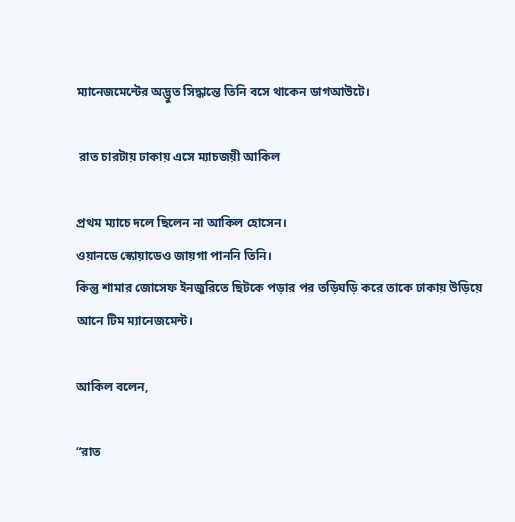ম্যানেজমেন্টের অদ্ভুত সিদ্ধান্তে তিনি বসে থাকেন ডাগআউটে।

 রাত চারটায় ঢাকায় এসে ম্যাচজয়ী আকিল

প্রথম ম্যাচে দলে ছিলেন না আকিল হোসেন।
ওয়ানডে স্কোয়াডেও জায়গা পাননি তিনি।
কিন্তু শামার জোসেফ ইনজুরিতে ছিটকে পড়ার পর তড়িঘড়ি করে তাকে ঢাকায় উড়িয়ে আনে টিম ম্যানেজমেন্ট।

আকিল বলেন,

“রাত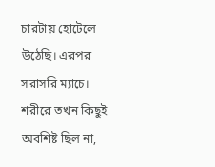চারটায় হোটেলে উঠেছি। এরপর সরাসরি ম্যাচে।
শরীরে তখন কিছুই অবশিষ্ট ছিল না,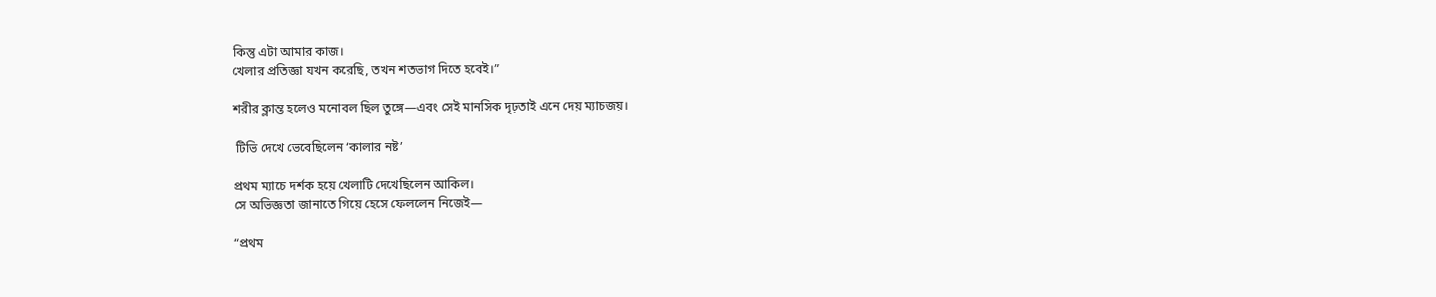কিন্তু এটা আমার কাজ।
খেলার প্রতিজ্ঞা যখন করেছি, তখন শতভাগ দিতে হবেই।”

শরীর ক্লান্ত হলেও মনোবল ছিল তুঙ্গে—এবং সেই মানসিক দৃঢ়তাই এনে দেয় ম্যাচজয়।

 টিভি দেখে ভেবেছিলেন ‘কালার নষ্ট’

প্রথম ম্যাচে দর্শক হয়ে খেলাটি দেখেছিলেন আকিল।
সে অভিজ্ঞতা জানাতে গিয়ে হেসে ফেললেন নিজেই—

“প্রথম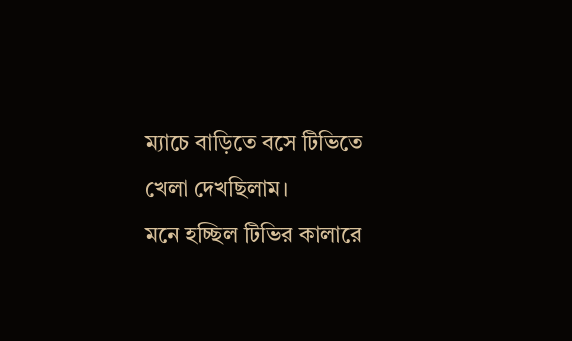ম্যাচে বাড়িতে বসে টিভিতে খেলা দেখছিলাম।
মনে হচ্ছিল টিভির কালারে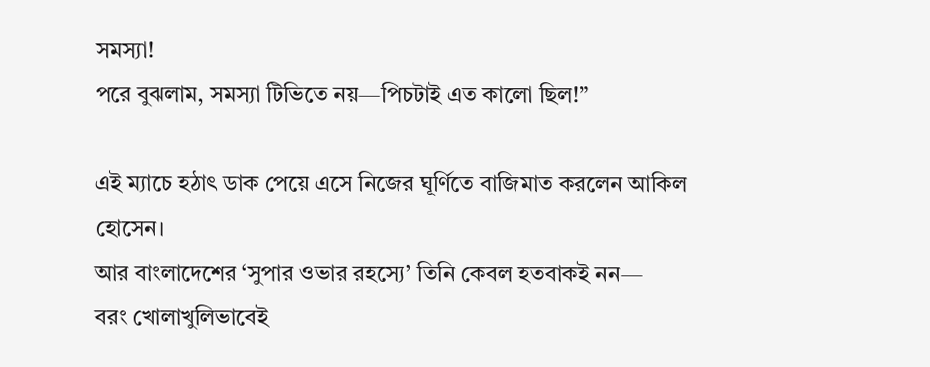সমস্যা!
পরে বুঝলাম, সমস্যা টিভিতে নয়—পিচটাই এত কালো ছিল!”

এই ম্যাচে হঠাৎ ডাক পেয়ে এসে নিজের ঘূর্ণিতে বাজিমাত করলেন আকিল হোসেন।
আর বাংলাদেশের ‘সুপার ওভার রহস্যে’ তিনি কেবল হতবাকই নন—
বরং খোলাখুলিভাবেই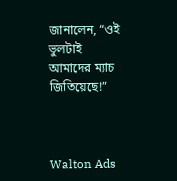জানালেন, “ওই ভুলটাই আমাদের ম্যাচ জিতিয়েছে!”



Walton Ads